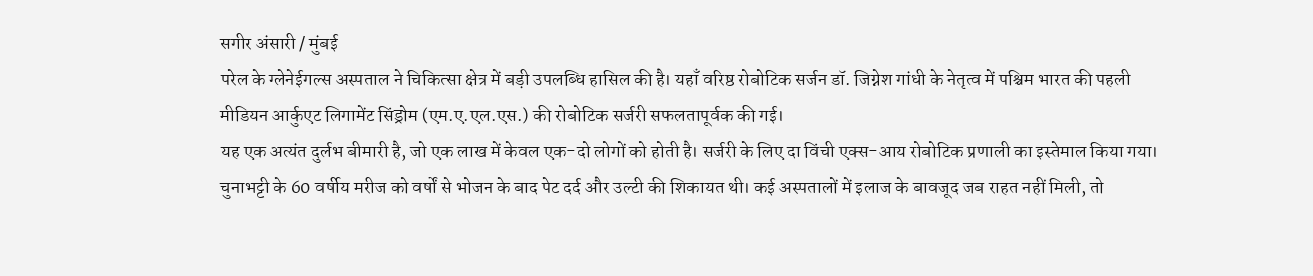सगीर अंसारी / मुंबई
परेल के ग्लेनेईगल्स अस्पताल ने चिकित्सा क्षेत्र में बड़ी उपलब्धि हासिल की है। यहाँ वरिष्ठ रोबोटिक सर्जन डॉ. जिग्नेश गांधी के नेतृत्व में पश्चिम भारत की पहली मीडियन आर्कुएट लिगामेंट सिंड्रोम (एम.ए.एल.एस.) की रोबोटिक सर्जरी सफलतापूर्वक की गई।
यह एक अत्यंत दुर्लभ बीमारी है, जो एक लाख में केवल एक-दो लोगों को होती है। सर्जरी के लिए दा विंची एक्स-आय रोबोटिक प्रणाली का इस्तेमाल किया गया।
चुनाभट्टी के 60 वर्षीय मरीज को वर्षों से भोजन के बाद पेट दर्द और उल्टी की शिकायत थी। कई अस्पतालों में इलाज के बावजूद जब राहत नहीं मिली, तो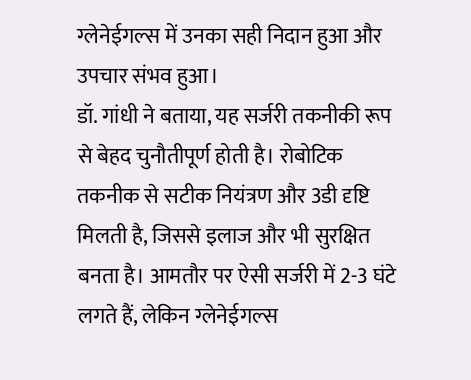ग्लेनेईगल्स में उनका सही निदान हुआ और उपचार संभव हुआ।
डॉ. गांधी ने बताया, यह सर्जरी तकनीकी रूप से बेहद चुनौतीपूर्ण होती है। रोबोटिक तकनीक से सटीक नियंत्रण और 3डी दृष्टि मिलती है, जिससे इलाज और भी सुरक्षित बनता है। आमतौर पर ऐसी सर्जरी में 2-3 घंटे लगते हैं, लेकिन ग्लेनेईगल्स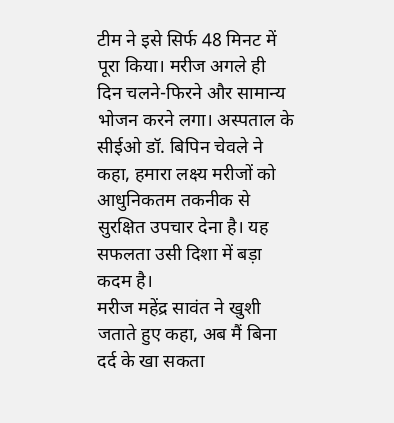टीम ने इसे सिर्फ 48 मिनट में पूरा किया। मरीज अगले ही दिन चलने-फिरने और सामान्य भोजन करने लगा। अस्पताल के सीईओ डॉ. बिपिन चेवले ने कहा, हमारा लक्ष्य मरीजों को आधुनिकतम तकनीक से सुरक्षित उपचार देना है। यह सफलता उसी दिशा में बड़ा कदम है।
मरीज महेंद्र सावंत ने खुशी जताते हुए कहा, अब मैं बिना दर्द के खा सकता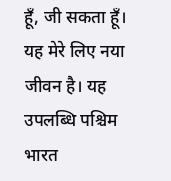हूँ, जी सकता हूँ। यह मेरे लिए नया जीवन है। यह उपलब्धि पश्चिम भारत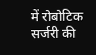में रोबोटिक सर्जरी की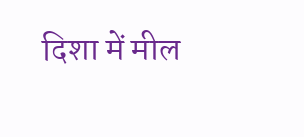दिशा में मील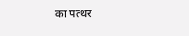का पत्थर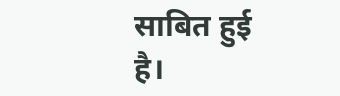साबित हुई है।